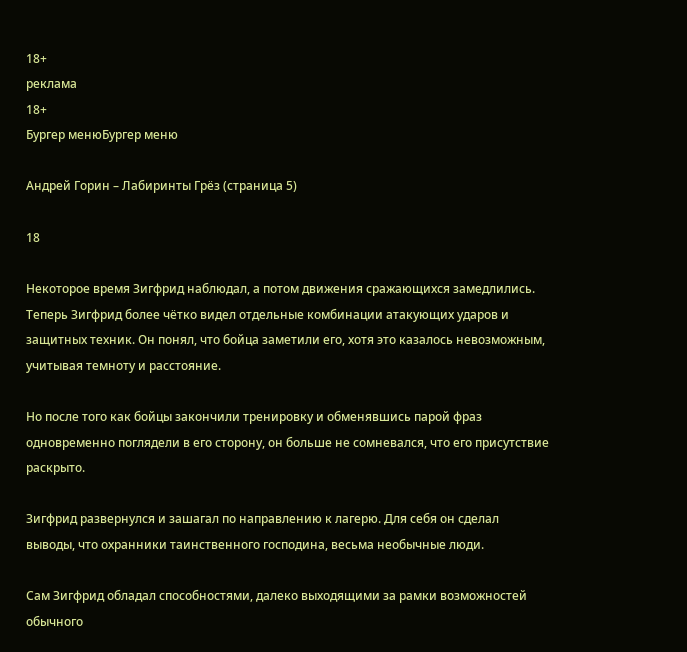18+
реклама
18+
Бургер менюБургер меню

Андрей Горин – Лабиринты Грёз (страница 5)

18

Некоторое время Зигфрид наблюдал, а потом движения сражающихся замедлились. Теперь Зигфрид более чётко видел отдельные комбинации атакующих ударов и защитных техник. Он понял, что бойца заметили его, хотя это казалось невозможным, учитывая темноту и расстояние.

Но после того как бойцы закончили тренировку и обменявшись парой фраз одновременно поглядели в его сторону, он больше не сомневался, что его присутствие раскрыто.

Зигфрид развернулся и зашагал по направлению к лагерю. Для себя он сделал выводы, что охранники таинственного господина, весьма необычные люди.

Сам Зигфрид обладал способностями, далеко выходящими за рамки возможностей обычного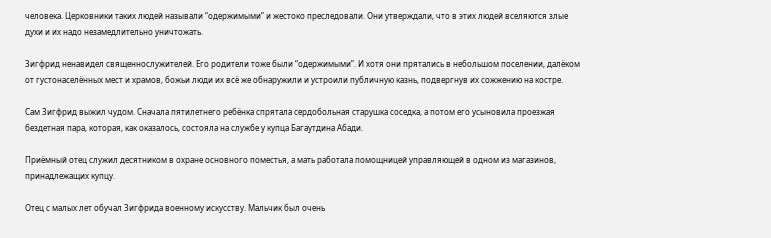человека. Церковники таких людей называли “одержимыми” и жестоко преследовали. Они утверждали, что в этих людей вселяются злые духи и их надо незамедлительно уничтожать.

Зигфрид ненавидел священнослужителей. Его родители тоже были “одержимыми”. И хотя они прятались в небольшом поселении, далёком от густонаселённых мест и храмов, божьи люди их всё же обнаружили и устроили публичную казнь, подвергнув их сожжению на костре.

Сам Зигфрид выжил чудом. Сначала пятилетнего ребёнка спрятала сердобольная старушка соседка, а потом его усыновила проезжая бездетная пара, которая, как оказалось, состояла на службе у купца Багаутдина Абади.

Приёмный отец служил десятником в охране основного поместья, а мать работала помощницей управляющей в одном из магазинов, принадлежащих купцу.

Отец с малых лет обучал Зигфрида военному искусству. Мальчик был очень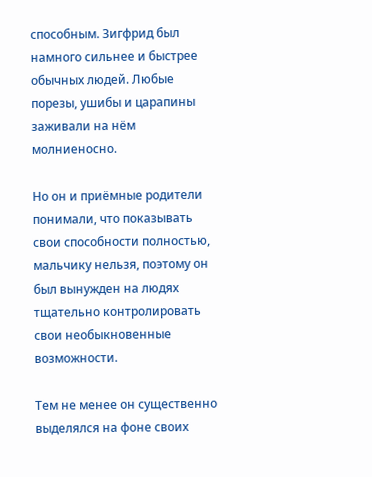способным. Зигфрид был намного сильнее и быстрее обычных людей. Любые порезы, ушибы и царапины заживали на нём молниеносно.

Но он и приёмные родители понимали, что показывать свои способности полностью, мальчику нельзя, поэтому он был вынужден на людях тщательно контролировать свои необыкновенные возможности.

Тем не менее он существенно выделялся на фоне своих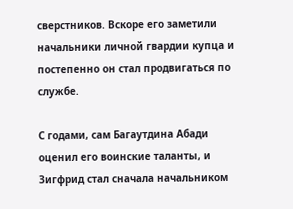сверстников. Вскоре его заметили начальники личной гвардии купца и постепенно он стал продвигаться по службе.

С годами, сам Багаутдина Абади оценил его воинские таланты, и Зигфрид стал сначала начальником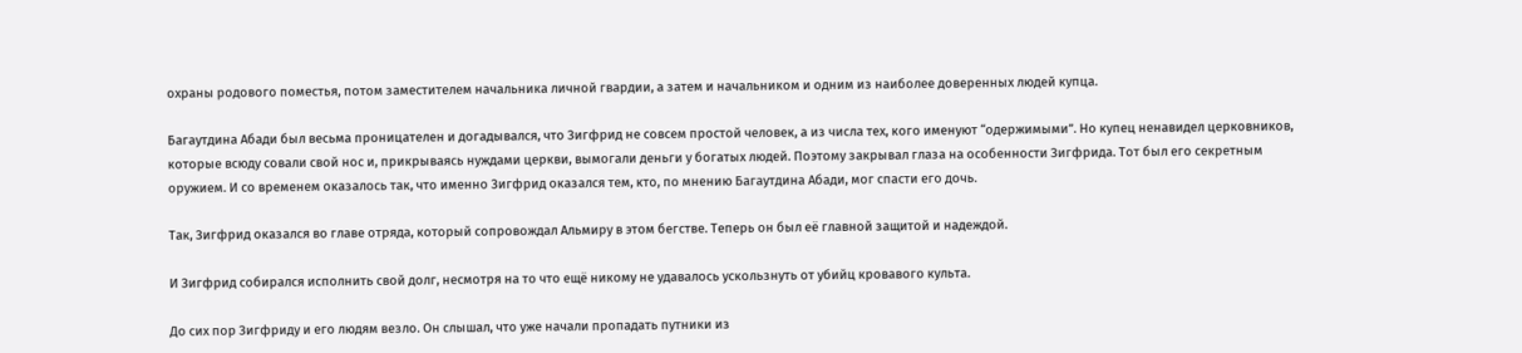охраны родового поместья, потом заместителем начальника личной гвардии, а затем и начальником и одним из наиболее доверенных людей купца.

Багаутдина Абади был весьма проницателен и догадывался, что Зигфрид не совсем простой человек, а из числа тех, кого именуют “одержимыми”. Но купец ненавидел церковников, которые всюду совали свой нос и, прикрываясь нуждами церкви, вымогали деньги у богатых людей. Поэтому закрывал глаза на особенности Зигфрида. Тот был его секретным оружием. И со временем оказалось так, что именно Зигфрид оказался тем, кто, по мнению Багаутдина Абади, мог спасти его дочь.

Так, Зигфрид оказался во главе отряда, который сопровождал Альмиру в этом бегстве. Теперь он был её главной защитой и надеждой.

И Зигфрид собирался исполнить свой долг, несмотря на то что ещё никому не удавалось ускользнуть от убийц кровавого культа.

До сих пор Зигфриду и его людям везло. Он слышал, что уже начали пропадать путники из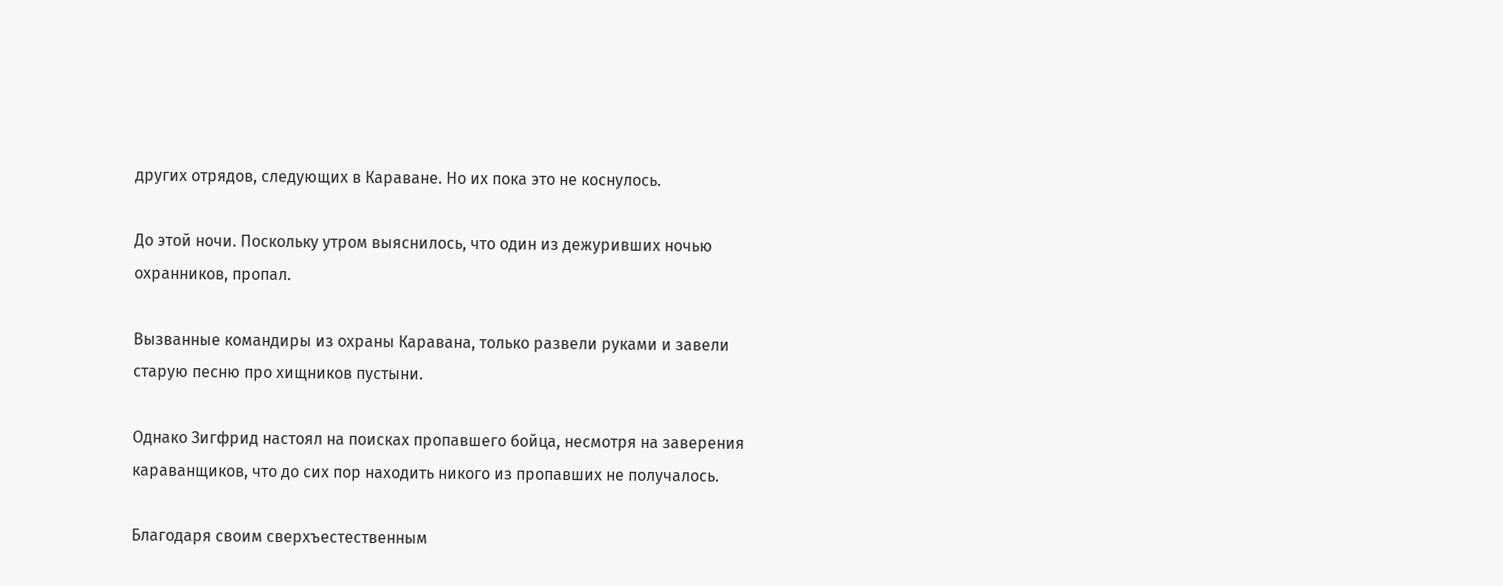других отрядов, следующих в Караване. Но их пока это не коснулось.

До этой ночи. Поскольку утром выяснилось, что один из дежуривших ночью охранников, пропал.

Вызванные командиры из охраны Каравана, только развели руками и завели старую песню про хищников пустыни.

Однако Зигфрид настоял на поисках пропавшего бойца, несмотря на заверения караванщиков, что до сих пор находить никого из пропавших не получалось.

Благодаря своим сверхъестественным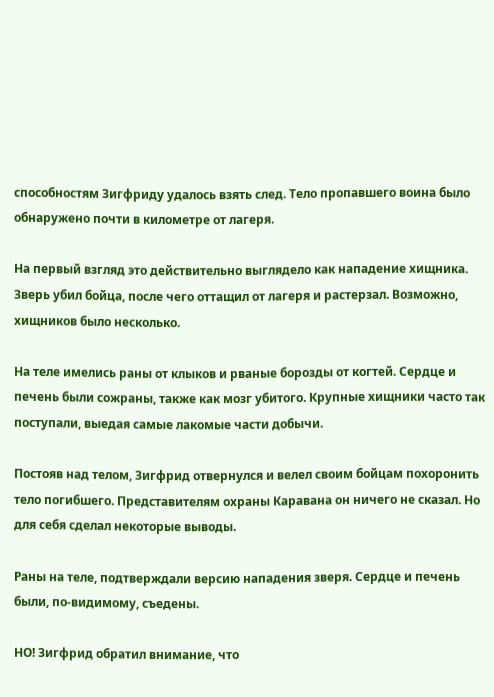способностям Зигфриду удалось взять след. Тело пропавшего воина было обнаружено почти в километре от лагеря.

На первый взгляд это действительно выглядело как нападение хищника. Зверь убил бойца, после чего оттащил от лагеря и растерзал. Возможно, хищников было несколько.

На теле имелись раны от клыков и рваные борозды от когтей. Сердце и печень были сожраны, также как мозг убитого. Крупные хищники часто так поступали, выедая самые лакомые части добычи.

Постояв над телом, Зигфрид отвернулся и велел своим бойцам похоронить тело погибшего. Представителям охраны Каравана он ничего не сказал. Но для себя сделал некоторые выводы.

Раны на теле, подтверждали версию нападения зверя. Сердце и печень были, по-видимому, съедены.

НО! Зигфрид обратил внимание, что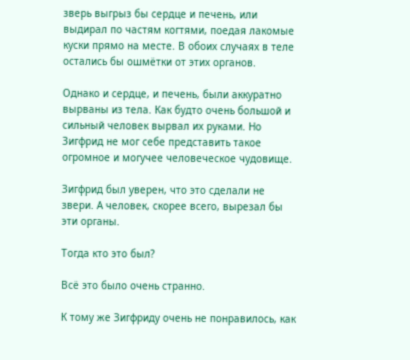зверь выгрыз бы сердце и печень, или выдирал по частям когтями, поедая лакомые куски прямо на месте. В обоих случаях в теле остались бы ошмётки от этих органов.

Однако и сердце, и печень, были аккуратно вырваны из тела. Как будто очень большой и сильный человек вырвал их руками. Но Зигфрид не мог себе представить такое огромное и могучее человеческое чудовище.

Зигфрид был уверен, что это сделали не звери. А человек, скорее всего, вырезал бы эти органы.

Тогда кто это был?

Всё это было очень странно.

К тому же Зигфриду очень не понравилось, как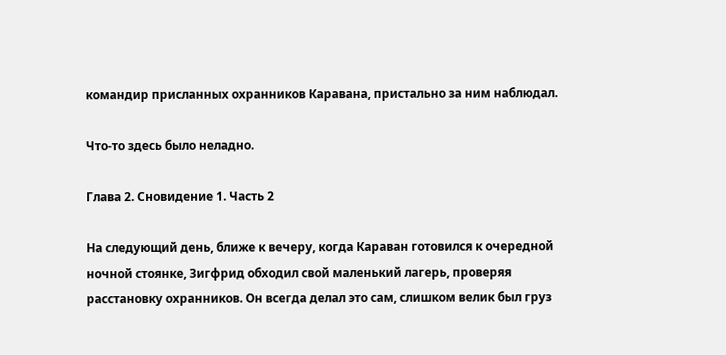командир присланных охранников Каравана, пристально за ним наблюдал.

Что-то здесь было неладно.

Глава 2. Сновидение 1. Часть 2

На следующий день, ближе к вечеру, когда Караван готовился к очередной ночной стоянке, Зигфрид обходил свой маленький лагерь, проверяя расстановку охранников. Он всегда делал это сам, слишком велик был груз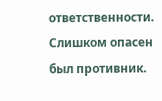ответственности. Слишком опасен был противник.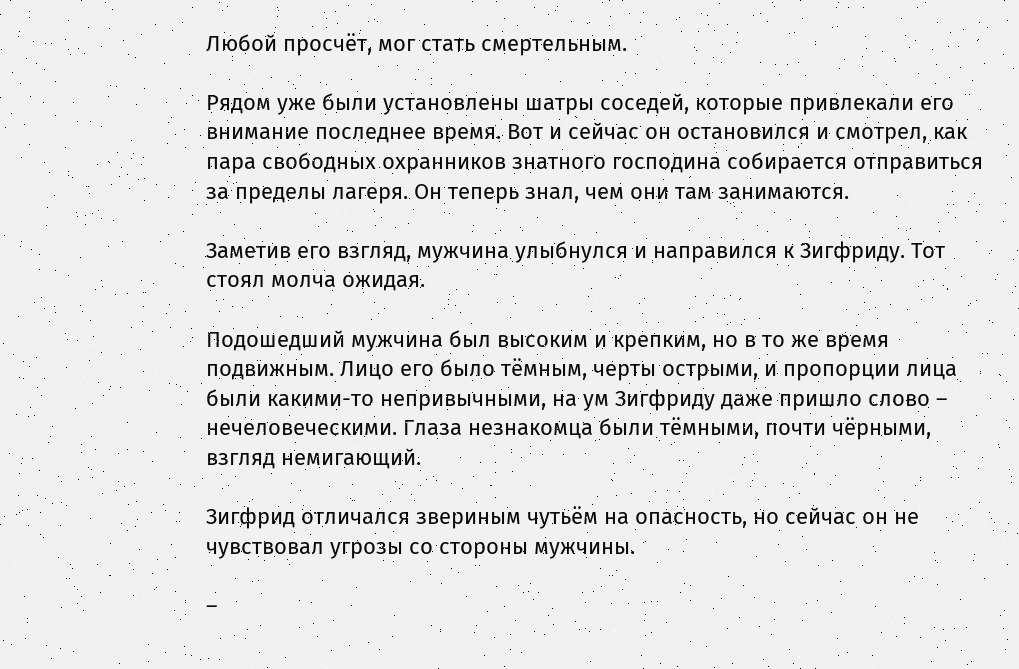Любой просчёт, мог стать смертельным.

Рядом уже были установлены шатры соседей, которые привлекали его внимание последнее время. Вот и сейчас он остановился и смотрел, как пара свободных охранников знатного господина собирается отправиться за пределы лагеря. Он теперь знал, чем они там занимаются.

Заметив его взгляд, мужчина улыбнулся и направился к Зигфриду. Тот стоял молча ожидая.

Подошедший мужчина был высоким и крепким, но в то же время подвижным. Лицо его было тёмным, черты острыми, и пропорции лица были какими-то непривычными, на ум Зигфриду даже пришло слово – нечеловеческими. Глаза незнакомца были тёмными, почти чёрными, взгляд немигающий.

Зигфрид отличался звериным чутьём на опасность, но сейчас он не чувствовал угрозы со стороны мужчины.

–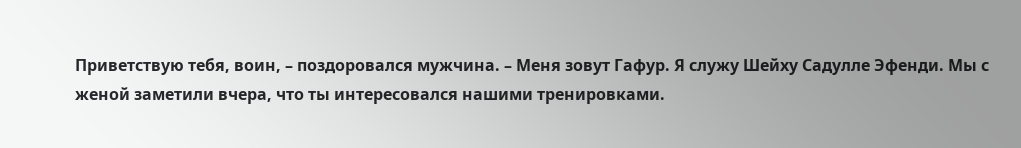Приветствую тебя, воин, – поздоровался мужчина. – Меня зовут Гафур. Я служу Шейху Садулле Эфенди. Мы с женой заметили вчера, что ты интересовался нашими тренировками.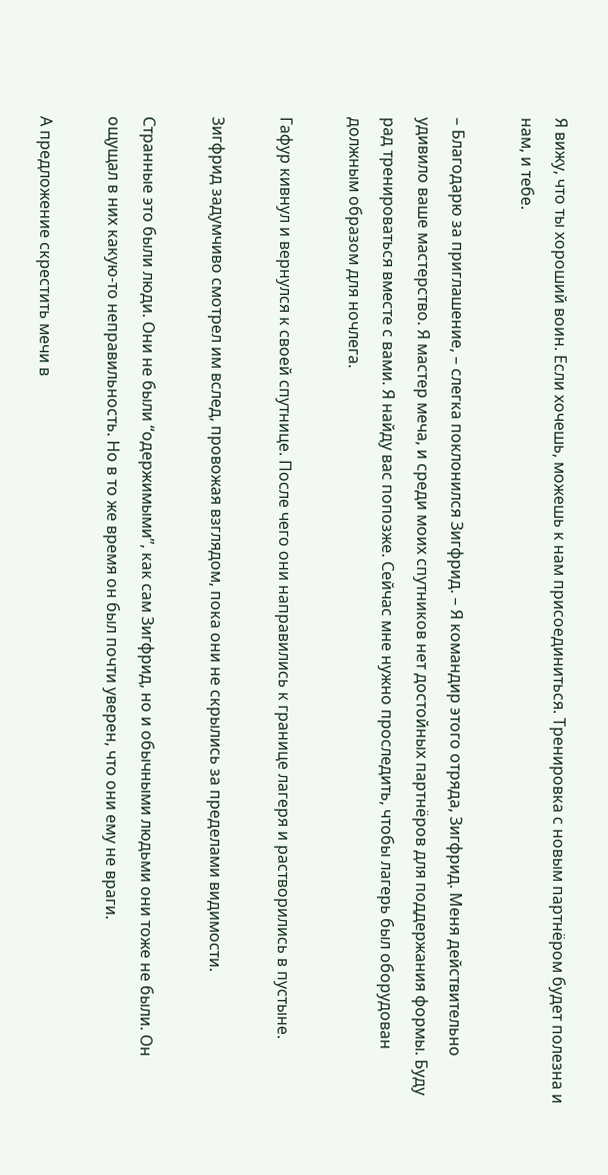Я вижу, что ты хороший воин. Если хочешь, можешь к нам присоединиться. Тренировка с новым партнёром будет полезна и нам, и тебе.

– Благодарю за приглашение, – слегка поклонился Зигфрид. – Я командир этого отряда, Зигфрид. Меня действительно удивило ваше мастерство. Я мастер меча, и среди моих спутников нет достойных партнёров для поддержания формы. Буду рад тренироваться вместе с вами. Я найду вас попозже. Сейчас мне нужно проследить, чтобы лагерь был оборудован должным образом для ночлега.

Гафур кивнул и вернулся к своей спутнице. После чего они направились к границе лагеря и растворились в пустыне.

Зигфрид задумчиво смотрел им вслед, провожая взглядом, пока они не скрылись за пределами видимости.

Странные это были люди. Они не были “одержимыми”, как сам Зигфрид, но и обычными людьми они тоже не были. Он ощущал в них какую-то неправильность. Но в то же время он был почти уверен, что они ему не враги.

А предложение скрестить мечи в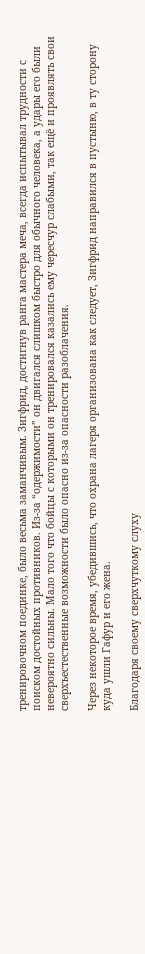тренировочном поединке, было весьма заманчивым. Зигфрид, достигнув ранга мастера меча, всегда испытывал трудности с поиском достойных противников. Из-за “одержимости” он двигался слишком быстро для обычного человека, а удары его были невероятно сильны. Мало того что бойцы с которыми он тренировался казались ему чересчур слабыми, так ещё и проявлять свои сверхъестественные возможности было опасно из-за опасности разоблачения.

Через некоторое время, убедившись, что охрана лагеря организована как следует, Зигфрид направился в пустыню, в ту сторону куда ушли Гафур и его жена.

Благодаря своему сверхчуткому слуху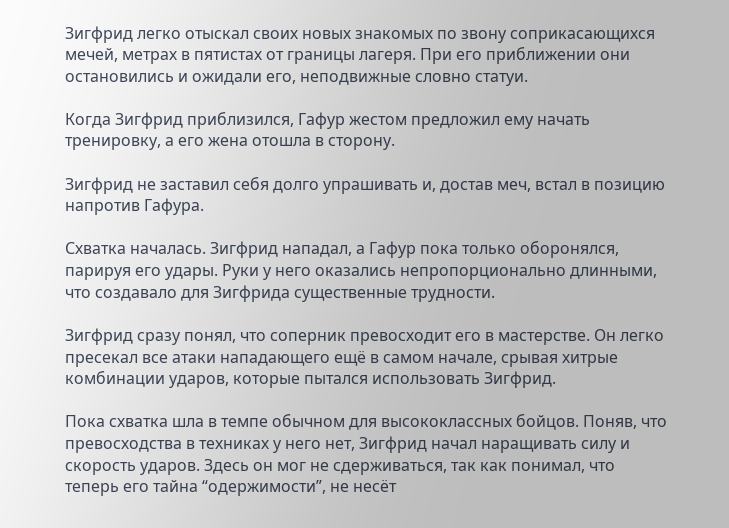Зигфрид легко отыскал своих новых знакомых по звону соприкасающихся мечей, метрах в пятистах от границы лагеря. При его приближении они остановились и ожидали его, неподвижные словно статуи.

Когда Зигфрид приблизился, Гафур жестом предложил ему начать тренировку, а его жена отошла в сторону.

Зигфрид не заставил себя долго упрашивать и, достав меч, встал в позицию напротив Гафура.

Схватка началась. Зигфрид нападал, а Гафур пока только оборонялся, парируя его удары. Руки у него оказались непропорционально длинными, что создавало для Зигфрида существенные трудности.

Зигфрид сразу понял, что соперник превосходит его в мастерстве. Он легко пресекал все атаки нападающего ещё в самом начале, срывая хитрые комбинации ударов, которые пытался использовать Зигфрид.

Пока схватка шла в темпе обычном для высококлассных бойцов. Поняв, что превосходства в техниках у него нет, Зигфрид начал наращивать силу и скорость ударов. Здесь он мог не сдерживаться, так как понимал, что теперь его тайна “одержимости”, не несёт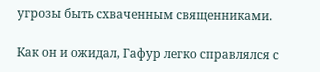угрозы быть схваченным священниками.

Как он и ожидал, Гафур легко справлялся с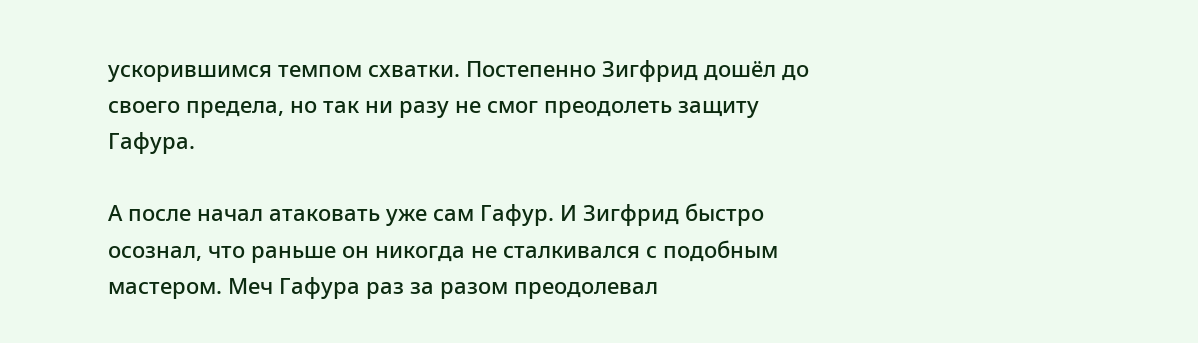ускорившимся темпом схватки. Постепенно Зигфрид дошёл до своего предела, но так ни разу не смог преодолеть защиту Гафура.

А после начал атаковать уже сам Гафур. И Зигфрид быстро осознал, что раньше он никогда не сталкивался с подобным мастером. Меч Гафура раз за разом преодолевал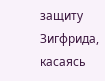защиту Зигфрида, касаясь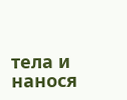тела и нанося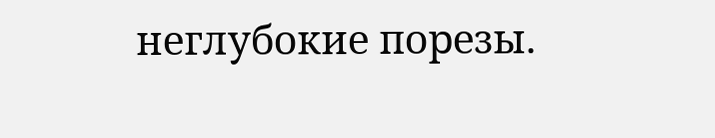неглубокие порезы.